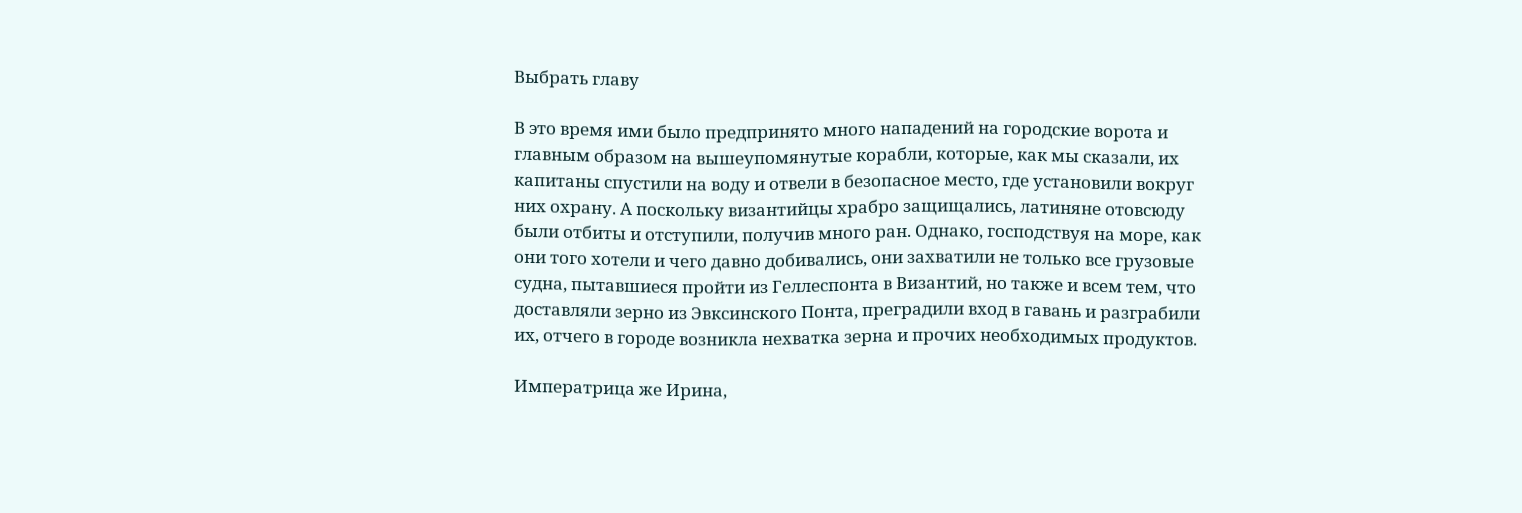Выбрать главу

В это время ими было предпринято много нападений на городские ворота и главным образом на вышеупомянутые корабли, которые, как мы сказали, их капитаны спустили на воду и отвели в безопасное место, где установили вокруг них охрану. А поскольку византийцы храбро защищались, латиняне отовсюду были отбиты и отступили, получив много ран. Однако, господствуя на море, как они того хотели и чего давно добивались, они захватили не только все грузовые судна, пытавшиеся пройти из Геллеспонта в Византий, но также и всем тем, что доставляли зерно из Эвксинского Понта, преградили вход в гавань и разграбили их, отчего в городе возникла нехватка зерна и прочих необходимых продуктов.

Императрица же Ирина,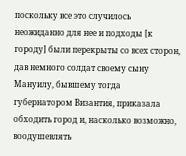поскольку все это случилось неожиданно для нее и подходы [к городу] были перекрыты со всех сторон, дав немного солдат своему сыну Мануилу, бывшему тогда губернатором Византия, приказала обходить город и, насколько возможно, воодушевлять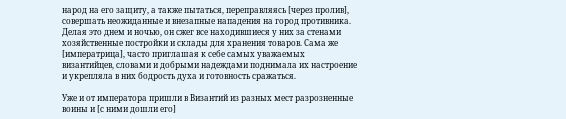народ на его защиту, а также пытаться, переправляясь [через пролив], совершать неожиданные и внезапные нападения на город противника. Делая это днем и ночью, он сжег все находившиеся у них за стенами хозяйственные постройки и склады для хранения товаров. Сама же [императрица], часто приглашая к себе самых уважаемых византийцев, словами и добрыми надеждами поднимала их настроение и укрепляла в них бодрость духа и готовность сражаться.

Уже и от императора пришли в Византий из разных мест разрозненные воины и [с ними дошли его]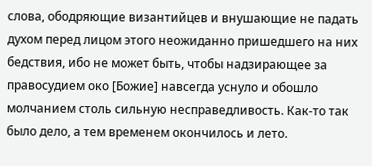слова, ободряющие византийцев и внушающие не падать духом перед лицом этого неожиданно пришедшего на них бедствия, ибо не может быть, чтобы надзирающее за правосудием око [Божие] навсегда уснуло и обошло молчанием столь сильную несправедливость. Как-то так было дело, а тем временем окончилось и лето.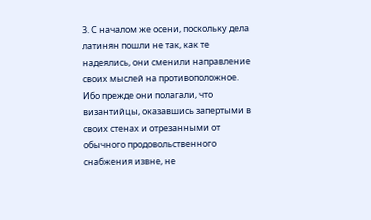3. С началом же осени, поскольку дела латинян пошли не так, как те надеялись, они сменили направление своих мыслей на противоположное. Ибо прежде они полагали, что византийцы, оказавшись запертыми в своих стенах и отрезанными от обычного продовольственного снабжения извне, не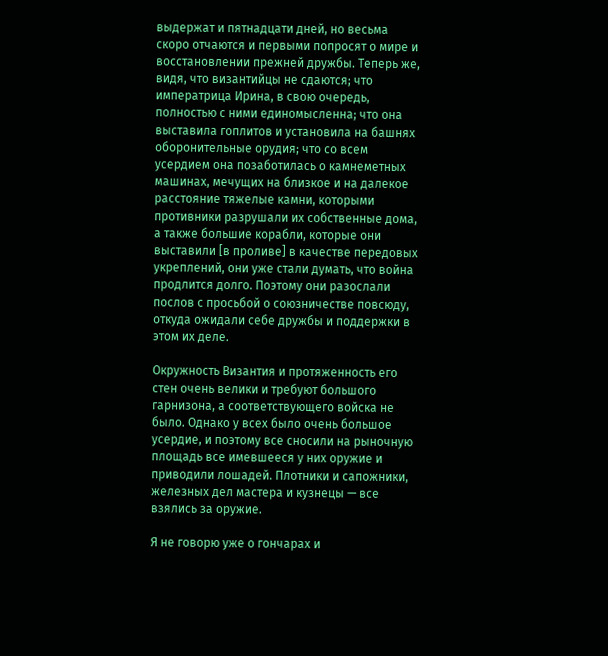выдержат и пятнадцати дней, но весьма скоро отчаются и первыми попросят о мире и восстановлении прежней дружбы. Теперь же, видя, что византийцы не сдаются; что императрица Ирина, в свою очередь, полностью с ними единомысленна; что она выставила гоплитов и установила на башнях оборонительные орудия; что со всем усердием она позаботилась о камнеметных машинах, мечущих на близкое и на далекое расстояние тяжелые камни, которыми противники разрушали их собственные дома, а также большие корабли, которые они выставили [в проливе] в качестве передовых укреплений, они уже стали думать, что война продлится долго. Поэтому они разослали послов с просьбой о союзничестве повсюду, откуда ожидали себе дружбы и поддержки в этом их деле.

Окружность Византия и протяженность его стен очень велики и требуют большого гарнизона, а соответствующего войска не было. Однако у всех было очень большое усердие, и поэтому все сносили на рыночную площадь все имевшееся у них оружие и приводили лошадей. Плотники и сапожники, железных дел мастера и кузнецы — все взялись за оружие.

Я не говорю уже о гончарах и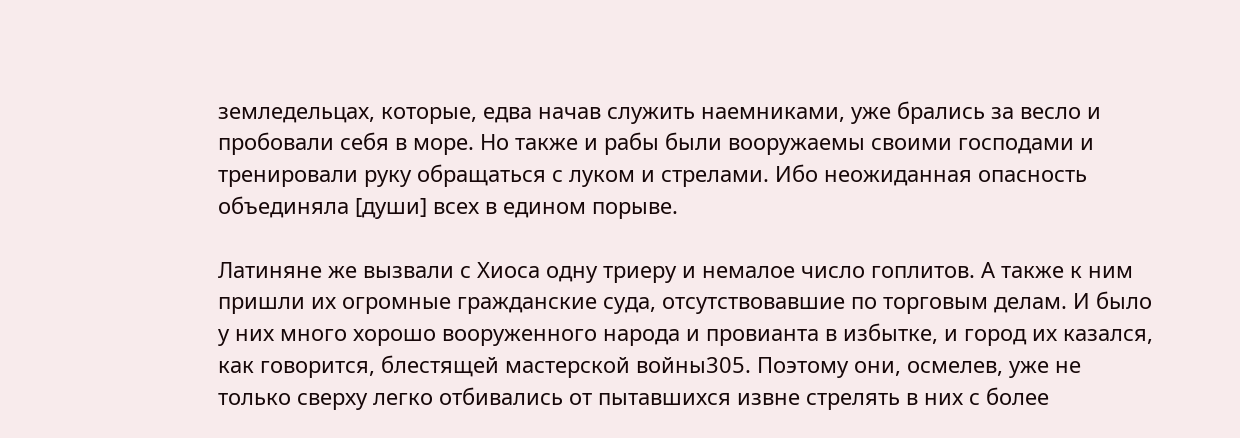земледельцах, которые, едва начав служить наемниками, уже брались за весло и пробовали себя в море. Но также и рабы были вооружаемы своими господами и тренировали руку обращаться с луком и стрелами. Ибо неожиданная опасность объединяла [души] всех в едином порыве.

Латиняне же вызвали с Хиоса одну триеру и немалое число гоплитов. А также к ним пришли их огромные гражданские суда, отсутствовавшие по торговым делам. И было у них много хорошо вооруженного народа и провианта в избытке, и город их казался, как говорится, блестящей мастерской войны305. Поэтому они, осмелев, уже не только сверху легко отбивались от пытавшихся извне стрелять в них с более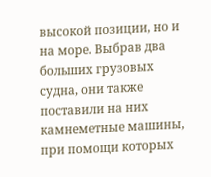высокой позиции, но и на море. Выбрав два больших грузовых судна, они также поставили на них камнеметные машины, при помощи которых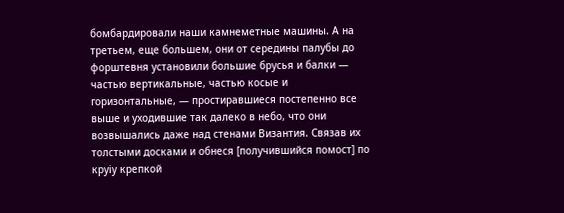бомбардировали наши камнеметные машины. А на третьем, еще большем, они от середины палубы до форштевня установили большие брусья и балки — частью вертикальные, частью косые и горизонтальные, — простиравшиеся постепенно все выше и уходившие так далеко в небо, что они возвышались даже над стенами Византия. Связав их толстыми досками и обнеся [получившийся помост] по круіу крепкой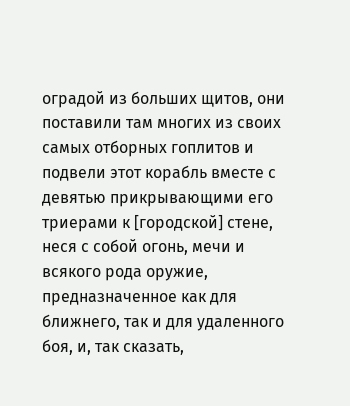оградой из больших щитов, они поставили там многих из своих самых отборных гоплитов и подвели этот корабль вместе с девятью прикрывающими его триерами к [городской] стене, неся с собой огонь, мечи и всякого рода оружие, предназначенное как для ближнего, так и для удаленного боя, и, так сказать,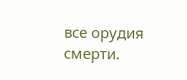все орудия смерти.